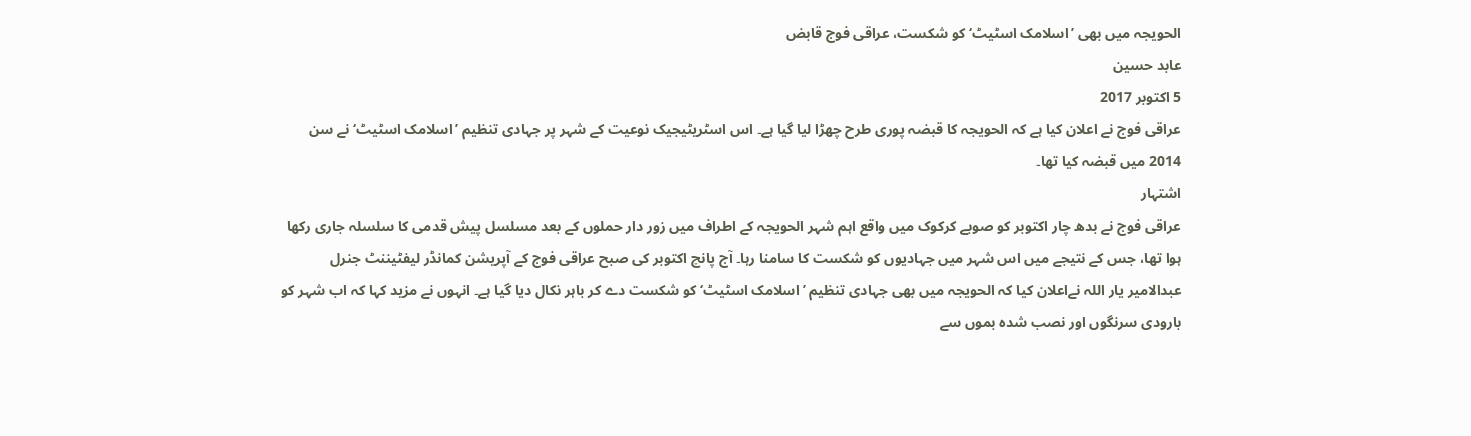الحویجہ میں بھی ’اسلامک اسٹیٹ‘ کو شکست، عراقی فوج قابض
عابد حسین
5 اکتوبر 2017
عراقی فوج نے اعلان کیا ہے کہ الحویجہ کا قبضہ پوری طرح چھڑا لیا گیا ہے۔ اس اسٹریٹیجیک نوعیت کے شہر پر جہادی تنظیم ’اسلامک اسٹیٹ‘ نے سن 2014 میں قبضہ کیا تھا۔
اشتہار
عراقی فوج نے بدھ چار اکتوبر کو صوبے کرکوک میں واقع اہم شہر الحویجہ کے اطراف میں زور دار حملوں کے بعد مسلسل پیش قدمی کا سلسلہ جاری رکھا ہوا تھا، جس کے نتیجے میں اس شہر میں جہادیوں کو شکست کا سامنا رہا۔ آج پانچ اکتوبر کی صبح عراقی فوج کے آپریشن کمانڈر لیفٹیننٹ جنرل عبدالامیر یار اللہ نےاعلان کیا کہ الحویجہ میں بھی جہادی تنظیم ’اسلامک اسٹیٹ‘ کو شکست دے کر باہر نکال دیا گیا ہے۔ انہوں نے مزید کہا کہ اب شہر کو بارودی سرنگوں اور نصب شدہ بموں سے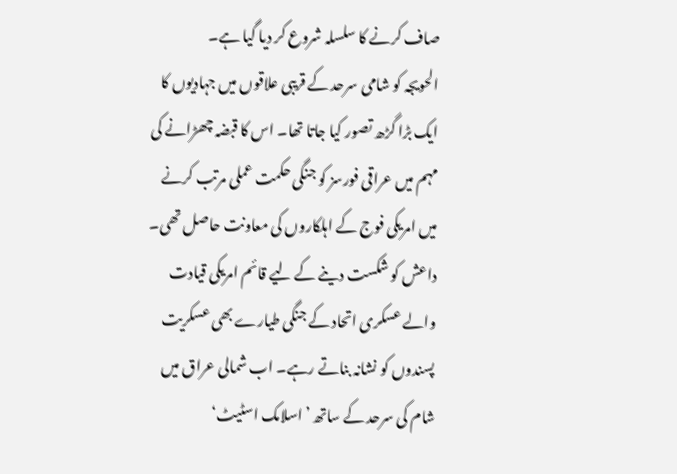صاف کرنے کا سلسلہ شروع کر دیا گیا ہے۔
الحویجہ کو شامی سرحد کے قریبی علاقوں میں جہادیوں کا ایک بڑا گڑھ تصور کیا جاتا تھا۔ اس کا قبضہ چھڑانے کی مہم میں عراقی فورسز کو جنگی حکمت عملی مرتب کرنے میں امریکی فوج کے اہلکاروں کی معاونت حاصل تھی۔ داعش کو شکست دینے کے لیے قائم امریکی قیادت والے عسکری اتحاد کے جنگی طیارے بھی عسکریت پسندوں کو نشانہ بناتے رہے۔ اب شمالی عراق میں شام کی سرحد کے ساتھ ’اسلامک اسٹیٹ‘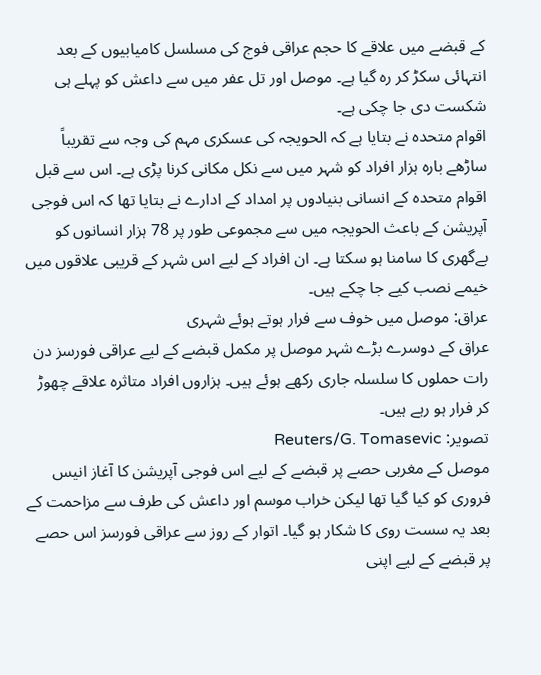کے قبضے میں علاقے کا حجم عراقی فوج کی مسلسل کامیابیوں کے بعد انتہائی سکڑ کر رہ گیا ہے۔ موصل اور تل عفر میں سے داعش کو پہلے ہی شکست دی جا چکی ہے۔
اقوام متحدہ نے بتایا ہے کہ الحویجہ کی عسکری مہم کی وجہ سے تقریباً ساڑھے بارہ ہزار افراد کو شہر میں سے نکل مکانی کرنا پڑی ہے۔ اس سے قبل اقوام متحدہ کے انسانی بنیادوں پر امداد کے ادارے نے بتایا تھا کہ اس فوجی آپریشن کے باعث الحویجہ میں سے مجموعی طور پر 78 ہزار انسانوں کو بےگھری کا سامنا ہو سکتا ہے۔ ان افراد کے لیے اس شہر کے قریبی علاقوں میں خیمے نصب کیے جا چکے ہیں۔
عراق: موصل میں خوف سے فرار ہوتے ہوئے شہری
عراق کے دوسرے بڑے شہر موصل پر مکمل قبضے کے لیے عراقی فورسز دن رات حملوں کا سلسلہ جاری رکھے ہوئے ہیں۔ ہزاروں افراد متاثرہ علاقے چھوڑ کر فرار ہو رہے ہیں۔
تصویر: Reuters/G. Tomasevic
موصل کے مغربی حصے پر قبضے کے لیے اس فوجی آپریشن کا آغاز انیس فروری کو کیا گیا تھا لیکن خراب موسم اور داعش کی طرف سے مزاحمت کے بعد یہ سست روی کا شکار ہو گیا۔ اتوار کے روز سے عراقی فورسز اس حصے پر قبضے کے لیے اپنی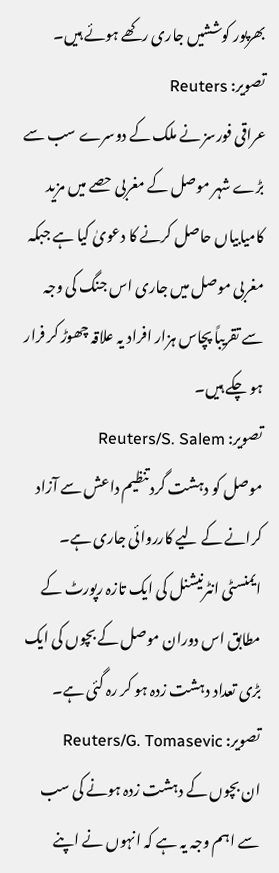بھرپور کوششیں جاری رکھے ہوئے ہیں۔
تصویر: Reuters
عراقی فورسز نے ملک کے دوسرے سب سے بڑے شہر موصل کے مغربی حصے میں مزید کامیابیاں حاصل کرنے کا دعویٰ کیا ہے جبکہ مغربی موصل میں جاری اس جنگ کی وجہ سے تقریباً پچاس ہزار افراد یہ علاقہ چھوڑ کر فرار ہو چکے ہیں۔
تصویر: Reuters/S. Salem
موصل کو دہشت گرد تنظیم داعش سے آزاد کرانے کے لیے کارروائی جاری ہے۔ ایمنسٹی انٹرنیشنل کی ایک تازہ رپورٹ کے مطابق اس دوران موصل کے بچوں کی ایک بڑی تعداد دہشت زدہ ہو کر رہ گئی ہے۔
تصویر: Reuters/G. Tomasevic
ان بچوں کے دہشت زدہ ہونے کی سب سے اہم وجہ یہ ہے کہ انہوں نے اپنے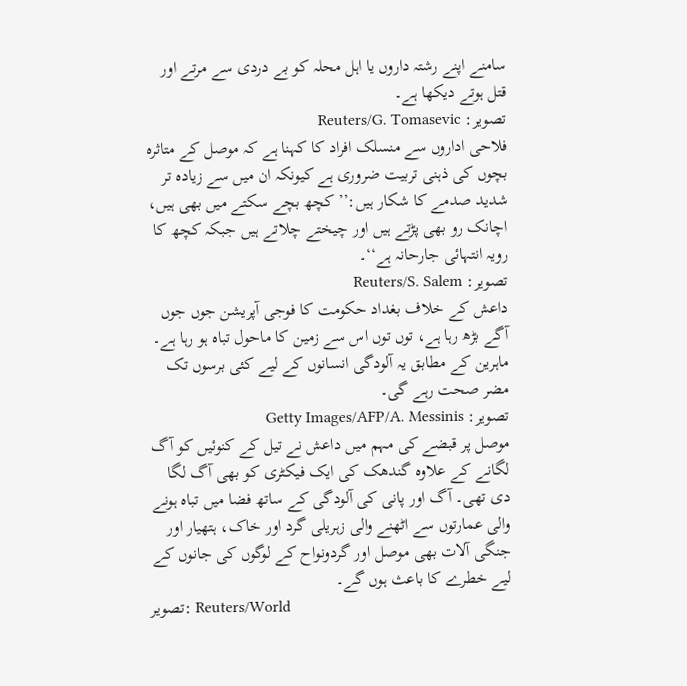سامنے اپنے رشتہ داروں یا اہل محلہ کو بے دردی سے مرتے اور قتل ہوتے دیکھا ہے۔
تصویر: Reuters/G. Tomasevic
فلاحی اداروں سے منسلک افراد کا کہنا ہے کہ موصل کے متاثرہ بچوں کی ذہنی تربیت ضروری ہے کیونکہ ان میں سے زیادہ تر شدید صدمے کا شکار ہیں:’’ کچھ بچے سکتے میں بھی ہیں، اچانک رو بھی پڑتے ہیں اور چیختے چلاتے ہیں جبکہ کچھ کا رویہ انتہائی جارحانہ ہے‘‘۔
تصویر: Reuters/S. Salem
داعش کے خلاف بغداد حکومت کا فوجی آپریشن جوں جوں آگے بڑھ رہا ہے، توں توں اس سے زمین کا ماحول تباہ ہو رہا ہے۔ ماہرین کے مطابق یہ آلودگی انسانوں کے لیے کئی برسوں تک مضر صحت رہے گی۔
تصویر: Getty Images/AFP/A. Messinis
موصل پر قبضے کی مہم میں داعش نے تیل کے کنوئیں کو آگ لگانے کے علاوہ گندھک کی ایک فیکٹری کو بھی آگ لگا دی تھی۔ آگ اور پانی کی آلودگی کے ساتھ فضا میں تباہ ہونے والی عمارتوں سے اٹھنے والی زہریلی گرد اور خاک، ہتھیار اور جنگی آلات بھی موصل اور گردونواح کے لوگوں کی جانوں کے لیے خطرے کا باعث ہوں گے۔
تصویر: Reuters/World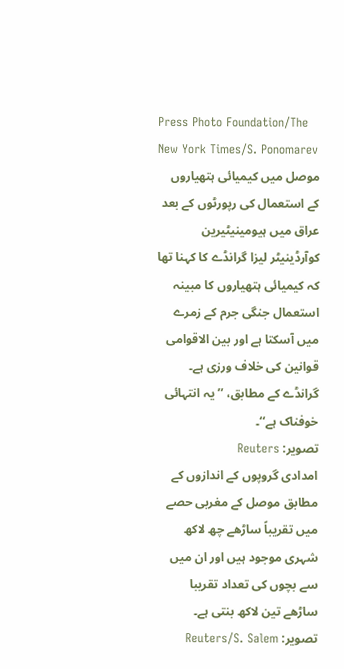Press Photo Foundation/The New York Times/S. Ponomarev
موصل میں کیمیائی ہتھیاروں کے استعمال کی رپورٹوں کے بعد عراق میں ہیومینیٹیرین کوآرڈینیٹر لیزا گرانڈے کا کہنا تھا کہ کیمیائی ہتھیاروں کا مبینہ استعمال جنگی جرم کے زمرے میں آسکتا ہے اور بین الاقوامی قوانین کی خلاف ورزی ہے۔ گرانڈے کے مطابق، ’’یہ انتہائی خوفناک ہے‘‘۔
تصویر: Reuters
امدادی گروپوں کے اندازوں کے مطابق موصل کے مغربی حصے میں تقریباً ساڑھے چھ لاکھ شہری موجود ہیں اور ان میں سے بچوں کی تعداد تقریبا ساڑھے تین لاکھ بنتی ہے۔
تصویر: Reuters/S. Salem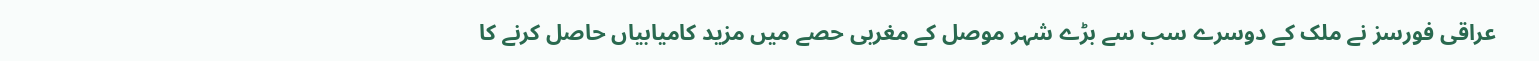عراقی فورسز نے ملک کے دوسرے سب سے بڑے شہر موصل کے مغربی حصے میں مزید کامیابیاں حاصل کرنے کا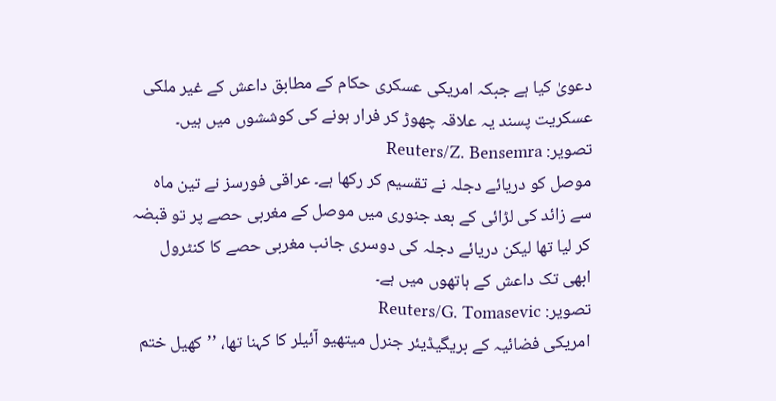دعویٰ کیا ہے جبکہ امریکی عسکری حکام کے مطابق داعش کے غیر ملکی عسکریت پسند یہ علاقہ چھوڑ کر فرار ہونے کی کوششوں میں ہیں۔
تصویر: Reuters/Z. Bensemra
موصل کو دریائے دجلہ نے تقسیم کر رکھا ہے۔ عراقی فورسز نے تین ماہ سے زائد کی لڑائی کے بعد جنوری میں موصل کے مغربی حصے پر تو قبضہ کر لیا تھا لیکن دریائے دجلہ کی دوسری جانب مغربی حصے کا کنٹرول ابھی تک داعش کے ہاتھوں میں ہے۔
تصویر: Reuters/G. Tomasevic
امریکی فضائیہ کے بریگیڈیئر جنرل میتھیو آئیلر کا کہنا تھا، ’’کھیل ختم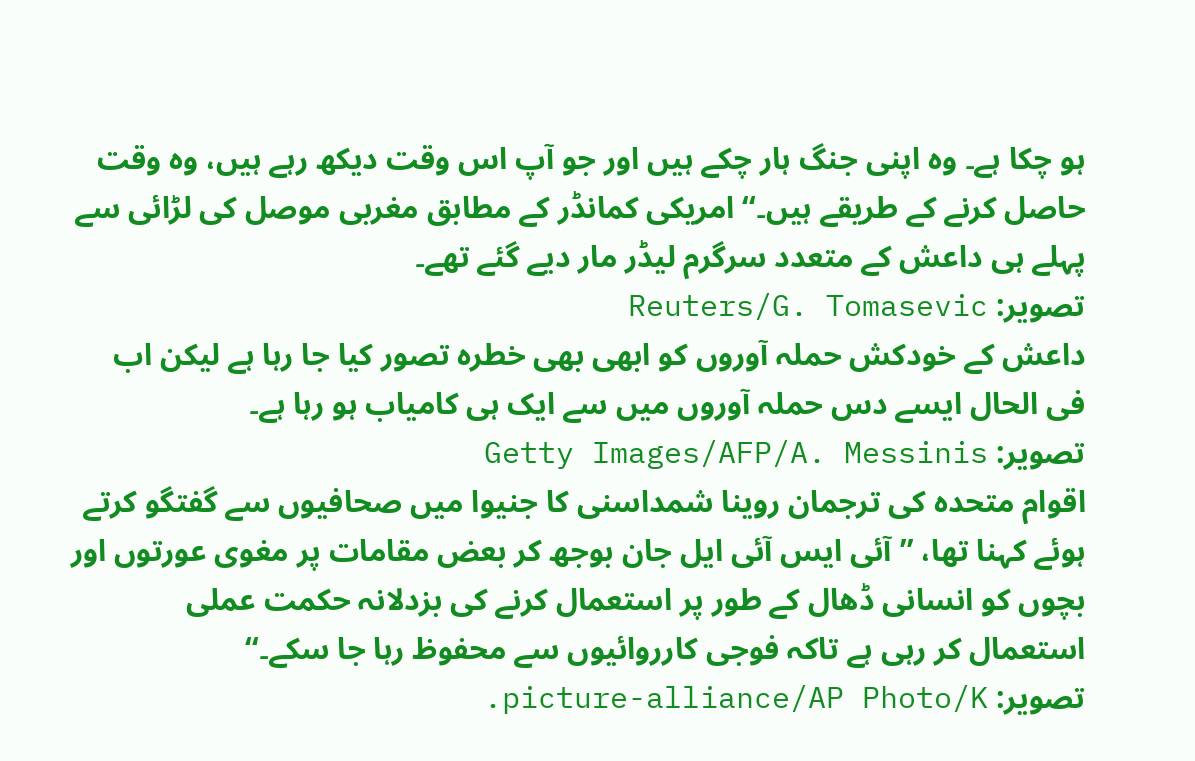ہو چکا ہے۔ وہ اپنی جنگ ہار چکے ہیں اور جو آپ اس وقت دیکھ رہے ہیں، وہ وقت حاصل کرنے کے طریقے ہیں۔‘‘ امریکی کمانڈر کے مطابق مغربی موصل کی لڑائی سے پہلے ہی داعش کے متعدد سرگرم لیڈر مار دیے گئے تھے۔
تصویر: Reuters/G. Tomasevic
داعش کے خودکش حملہ آوروں کو ابھی بھی خطرہ تصور کیا جا رہا ہے لیکن اب فی الحال ایسے دس حملہ آوروں میں سے ایک ہی کامیاب ہو رہا ہے۔
تصویر: Getty Images/AFP/A. Messinis
اقوام متحدہ کی ترجمان روینا شمداسنی کا جنیوا میں صحافیوں سے گفتگو کرتے ہوئے کہنا تھا، ’’آئی ایس آئی ایل جان بوجھ کر بعض مقامات پر مغوی عورتوں اور بچوں کو انسانی ڈھال کے طور پر استعمال کرنے کی بزدلانہ حکمت عملی استعمال کر رہی ہے تاکہ فوجی کارروائیوں سے محفوظ رہا جا سکے۔‘‘
تصویر: picture-alliance/AP Photo/K.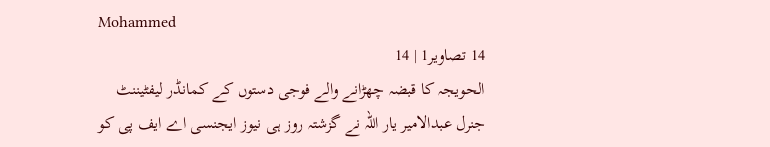Mohammed
14 تصاویر1 | 14
الحویجہ کا قبضہ چھڑانے والے فوجی دستوں کے کمانڈر لیفٹیننٹ جنرل عبدالامیر یار اللہ نے گزشتہ روز ہی نیوز ایجنسی اے ایف پی کو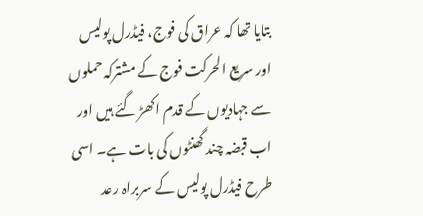بتایا تھا کہ عراق کی فوج، فیڈرل پولیس اور سریع الحرکت فوج کے مشترکہ حملوں سے جہادیوں کے قدم اکھڑ گئے ہیں اور اب قبضہ چند گھنٹوں کی بات ہے۔ اسی طرح فیڈرل پولیس کے سربراہ رعد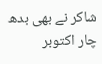شاکر نے بھی بدھ چار اکتوبر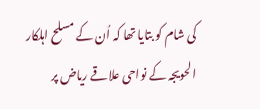کی شام کو بتایا تھا کہ اُن کے مسلح اہلکار الحویجہ کے نواحی علاقے ریاض پر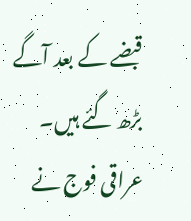قبضے کے بعد آگے بڑھ گئے ہیں۔
عراقی فوج نے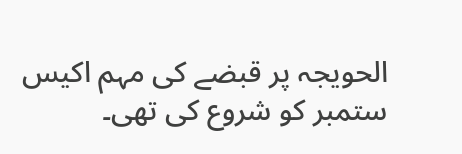الحویجہ پر قبضے کی مہم اکیس ستمبر کو شروع کی تھی۔